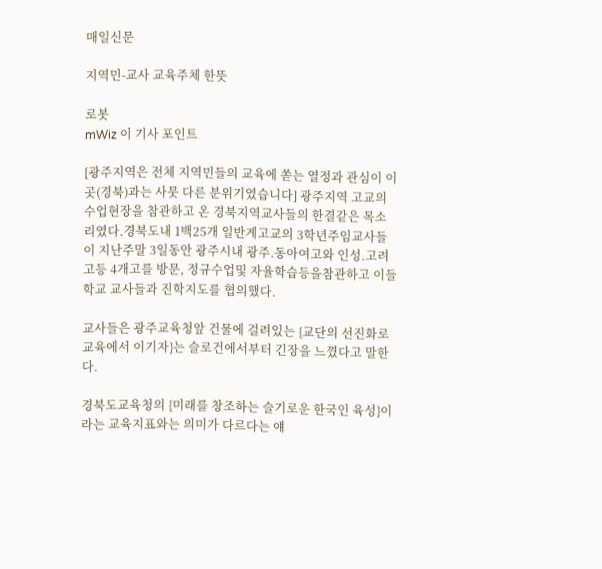매일신문

지역민-교사 교육주체 한뜻

로봇
mWiz 이 기사 포인트

[광주지역은 전체 지역민들의 교육에 쏟는 열정과 관심이 이곳(경북)과는 사뭇 다른 분위기였습니다] 광주지역 고교의 수업현장을 참관하고 온 경북지역교사들의 한결같은 목소리였다.경북도내 1백25개 일반계고교의 3학년주임교사들이 지난주말 3일동안 광주시내 광주.동아여고와 인성.고려고등 4개고를 방문, 정규수업및 자율학습등을참관하고 이들학교 교사들과 진학지도를 협의했다.

교사들은 광주교육청앞 건물에 걸려있는 {교단의 선진화로 교육에서 이기자}는 슬로건에서부터 긴장을 느꼈다고 말한다.

경북도교육청의 {미래를 창조하는 슬기로운 한국인 육성}이라는 교육지표와는 의미가 다르다는 얘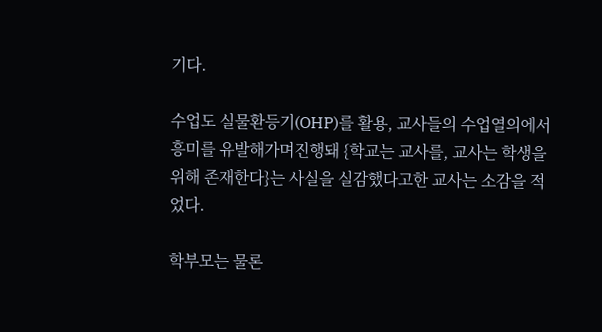기다.

수업도 실물환등기(OHP)를 활용, 교사들의 수업열의에서 흥미를 유발해가며진행돼 {학교는 교사를, 교사는 학생을 위해 존재한다}는 사실을 실감했다고한 교사는 소감을 적었다.

학부모는 물론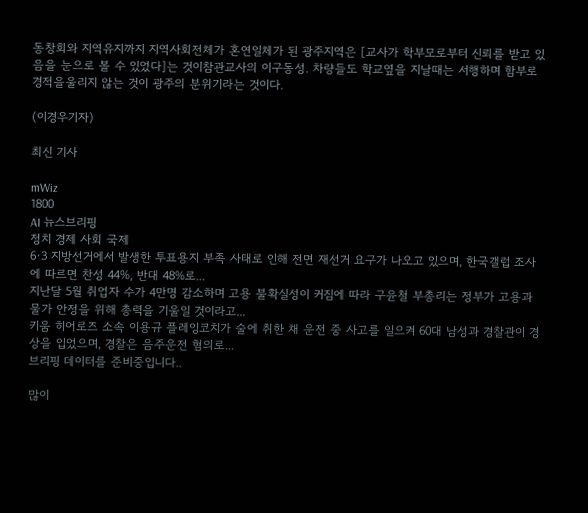동창회와 지역유지까지 지역사회전체가 혼연일체가 된 광주지역은 [교사가 학부모로부터 신뢰를 받고 있음을 눈으로 볼 수 있었다]는 것이참관교사의 이구동성. 차량들도 학교옆을 지날때는 서행하며 함부로 경적을울리지 않는 것이 광주의 분위기라는 것이다.

(이경우기자)

최신 기사

mWiz
1800
AI 뉴스브리핑
정치 경제 사회 국제
6·3 지방선거에서 발생한 투표용지 부족 사태로 인해 전면 재선거 요구가 나오고 있으며, 한국갤럽 조사에 따르면 찬성 44%, 반대 48%로...
지난달 5월 취업자 수가 4만명 감소하며 고용 불확실성이 커짐에 따라 구윤철 부총리는 정부가 고용과 물가 안정을 위해 총력을 기울일 것이라고...
키움 히어로즈 소속 이용규 플레잉코치가 술에 취한 채 운전 중 사고를 일으켜 60대 남성과 경찰관이 경상을 입었으며, 경찰은 음주운전 혐의로...
브리핑 데이터를 준비중입니다..

많이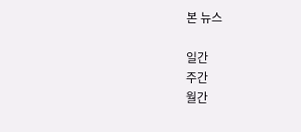본 뉴스

일간
주간
월간